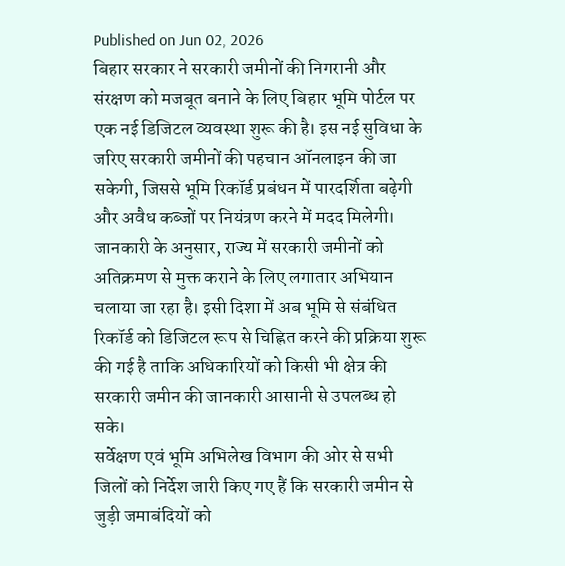Published on Jun 02, 2026
बिहार सरकार ने सरकारी जमीनों की निगरानी और संरक्षण को मजबूत बनाने के लिए बिहार भूमि पोर्टल पर एक नई डिजिटल व्यवस्था शुरू की है। इस नई सुविधा के जरिए सरकारी जमीनों की पहचान ऑनलाइन की जा सकेगी, जिससे भूमि रिकॉर्ड प्रबंधन में पारदर्शिता बढ़ेगी और अवैध कब्जों पर नियंत्रण करने में मदद मिलेगी।
जानकारी के अनुसार, राज्य में सरकारी जमीनों को अतिक्रमण से मुक्त कराने के लिए लगातार अभियान चलाया जा रहा है। इसी दिशा में अब भूमि से संबंधित रिकॉर्ड को डिजिटल रूप से चिह्नित करने की प्रक्रिया शुरू की गई है ताकि अधिकारियों को किसी भी क्षेत्र की सरकारी जमीन की जानकारी आसानी से उपलब्ध हो सके।
सर्वेक्षण एवं भूमि अभिलेख विभाग की ओर से सभी जिलों को निर्देश जारी किए गए हैं कि सरकारी जमीन से जुड़ी जमाबंदियों को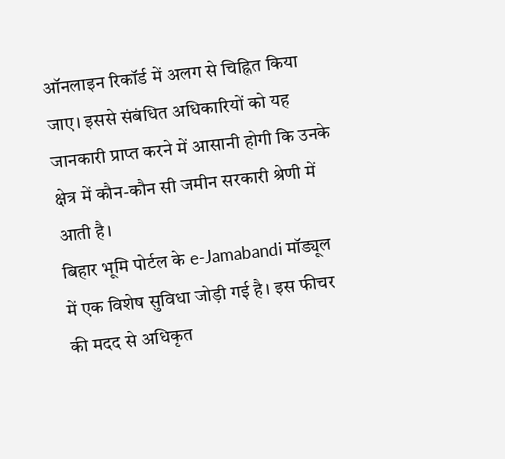ऑनलाइन रिकॉर्ड में अलग से चिह्नित किया जाए। इससे संबंधित अधिकारियों को यह जानकारी प्राप्त करने में आसानी होगी कि उनके क्षेत्र में कौन-कौन सी जमीन सरकारी श्रेणी में आती है।
बिहार भूमि पोर्टल के e-Jamabandi मॉड्यूल में एक विशेष सुविधा जोड़ी गई है। इस फीचर की मदद से अधिकृत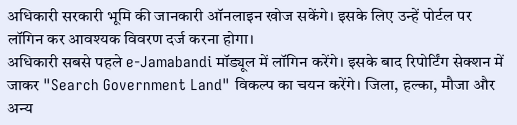अधिकारी सरकारी भूमि की जानकारी ऑनलाइन खोज सकेंगे। इसके लिए उन्हें पोर्टल पर लॉगिन कर आवश्यक विवरण दर्ज करना होगा।
अधिकारी सबसे पहले e-Jamabandi मॉड्यूल में लॉगिन करेंगे। इसके बाद रिपोर्टिंग सेक्शन में जाकर "Search Government Land" विकल्प का चयन करेंगे। जिला, हल्का, मौजा और अन्य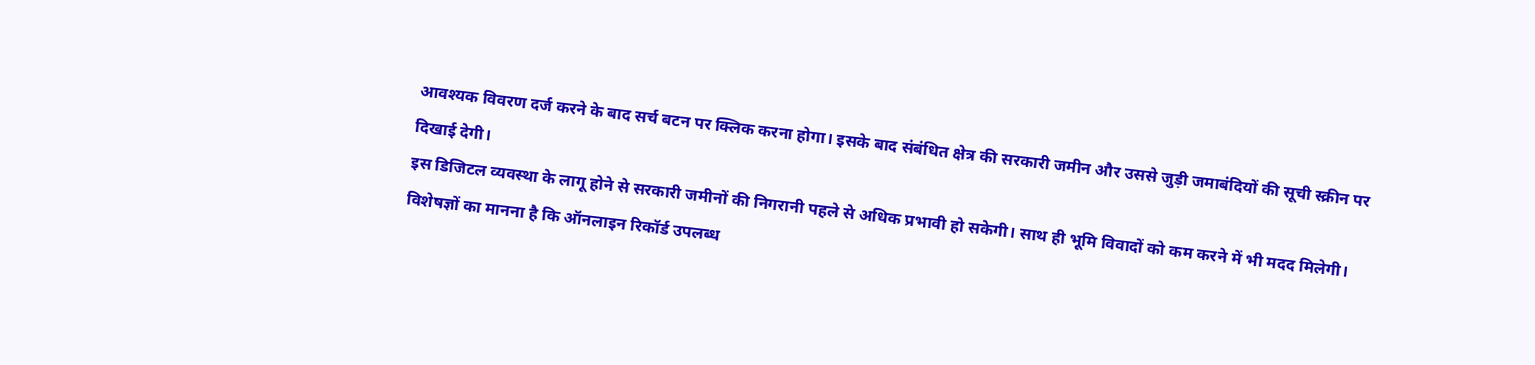आवश्यक विवरण दर्ज करने के बाद सर्च बटन पर क्लिक करना होगा। इसके बाद संबंधित क्षेत्र की सरकारी जमीन और उससे जुड़ी जमाबंदियों की सूची स्क्रीन पर दिखाई देगी।
इस डिजिटल व्यवस्था के लागू होने से सरकारी जमीनों की निगरानी पहले से अधिक प्रभावी हो सकेगी। साथ ही भूमि विवादों को कम करने में भी मदद मिलेगी। विशेषज्ञों का मानना है कि ऑनलाइन रिकॉर्ड उपलब्ध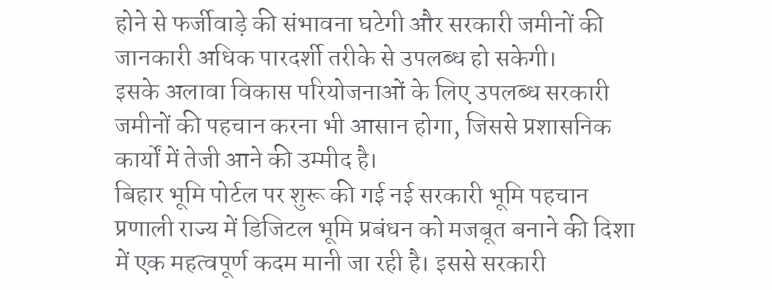होने से फर्जीवाड़े की संभावना घटेगी और सरकारी जमीनों की जानकारी अधिक पारदर्शी तरीके से उपलब्ध हो सकेगी।
इसके अलावा विकास परियोजनाओं के लिए उपलब्ध सरकारी जमीनों की पहचान करना भी आसान होगा, जिससे प्रशासनिक कार्यों में तेजी आने की उम्मीद है।
बिहार भूमि पोर्टल पर शुरू की गई नई सरकारी भूमि पहचान प्रणाली राज्य में डिजिटल भूमि प्रबंधन को मजबूत बनाने की दिशा में एक महत्वपूर्ण कदम मानी जा रही है। इससे सरकारी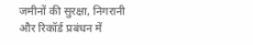जमीनों की सुरक्षा, निगरानी और रिकॉर्ड प्रबंधन में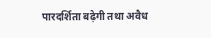पारदर्शिता बढ़ेगी तथा अवैध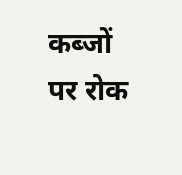कब्जों पर रोक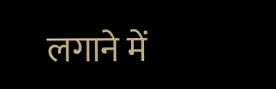लगाने में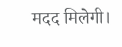मदद मिलेगी।